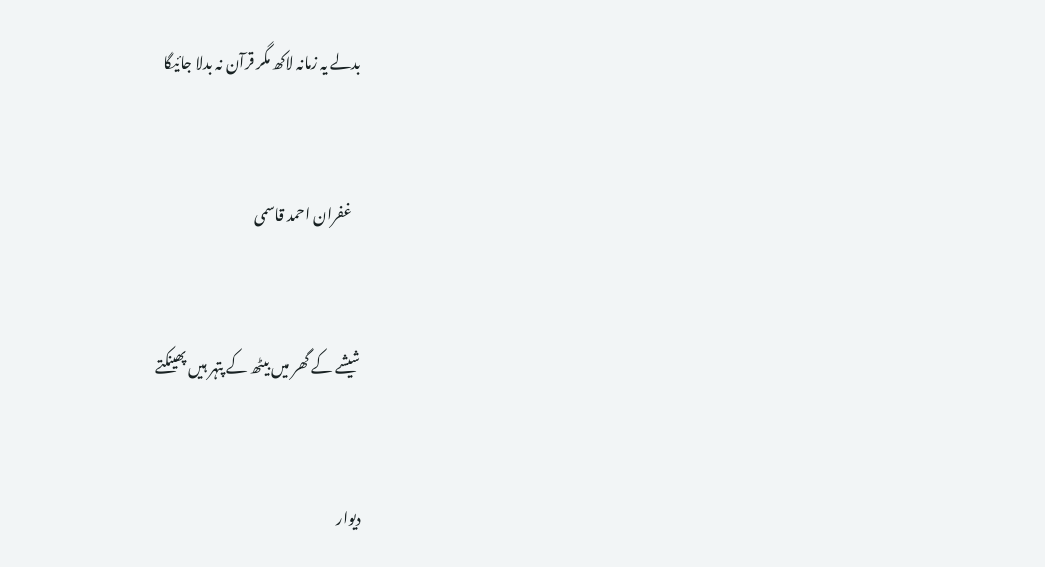بدلے یہ زمانہ لاکھ مگر قرآن نہ بدلا جائیگا



   غفران احمد قاسمی



شیشے کے گھر میں بیٹھ کے پتہر ہیں پھینکتے



دیوار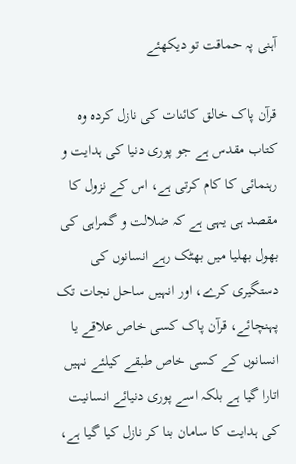آہنی پہ حماقت تو دیکھئے

قرآن پاک خالق کائنات کی نازل کردہ وہ کتاب مقدس ہے جو پوری دنیا کی ہدایت و رہنمائی کا کام کرتی ہے، اس کے نزول کا مقصد ہی یہی ہے کہ ضلالت و گمراہی کی بھول بھلیا میں بھٹک رہے انسانوں کی دستگیری کرے، اور انہیں ساحل نجات تک پہنچائے، قرآن پاک کسی خاص علاقے یا انسانوں کے کسی خاص طبقے کیلئے نہیں اتارا گیا ہے بلکہ اسے پوری دنیائے انسانیت کی ہدایت کا سامان بنا کر نازل کیا گیا ہے،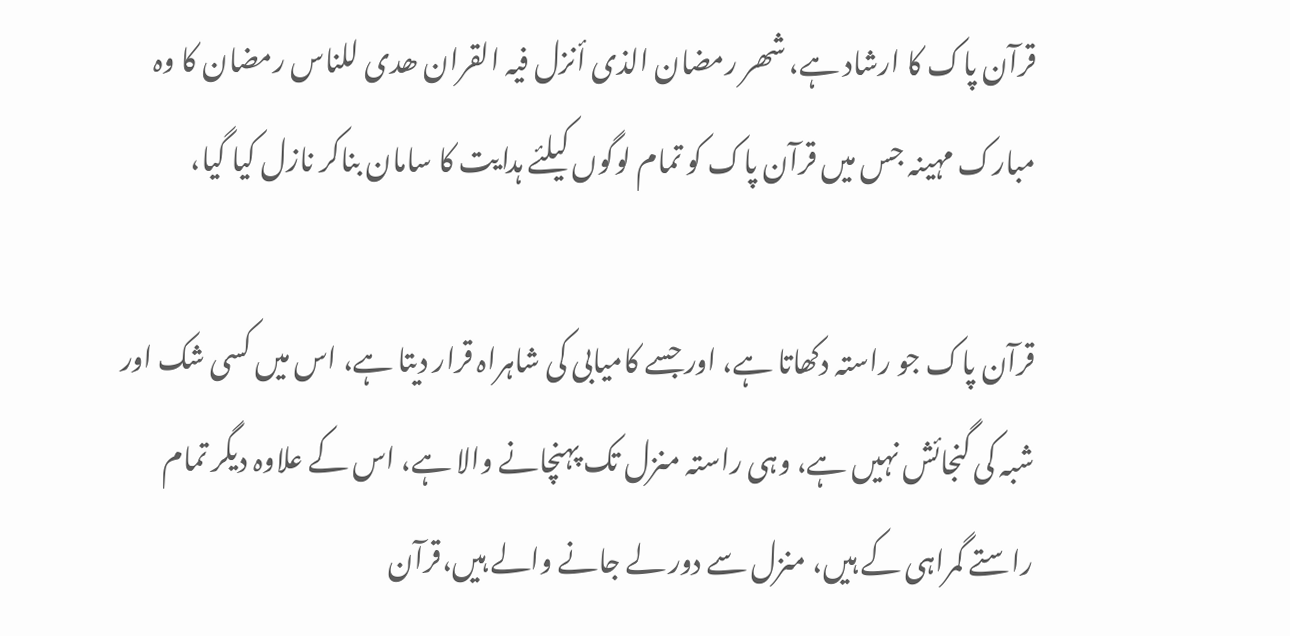قرآن پاک کا ارشاد ہے، شھر رمضان الذی أنزل فیہ القران ھدی للناس رمضان کا وہ مبارک مہینہ جس میں قرآن پاک کو تمام لوگوں کیلئے ہدایت کا سامان بناکر نازل کیا گیا،

قرآن پاک جو راستہ دکھاتا ہے، اور جسے کامیابی کی شاہراہ قرار دیتا ہے، اس میں کسی شک اور شبہ کی گنجائش نہیں ہے، وہی راستہ منزل تک پہنچانے والا ہے، اس کے علاوہ دیگر تمام راستے گمراہی کے ہیں، منزل سے دور لے جانے والے ہیں،قرآن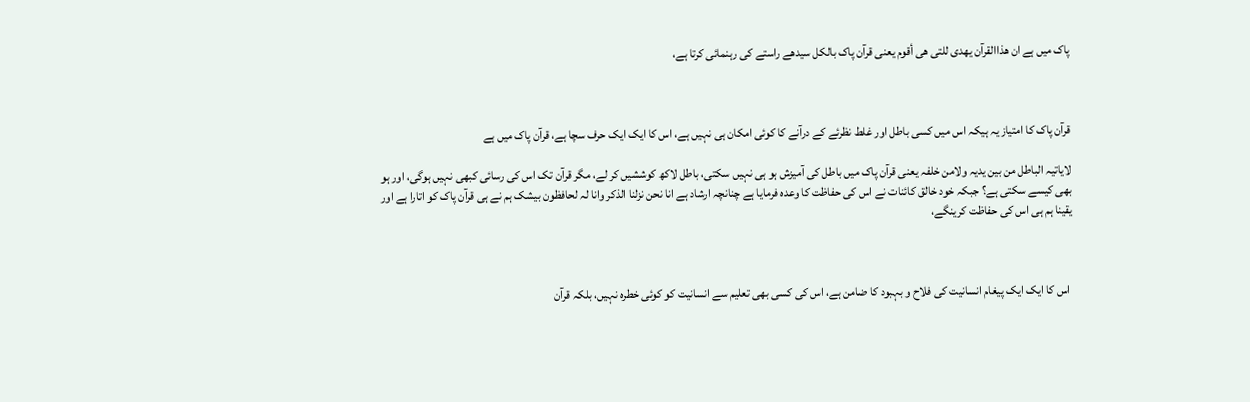پاک میں ہے ان ھذاالقرآن یھدی للتی ھی أقوم یعنی قرآن پاک بالکل سیدھے راستے کی رہنمائی کرتا ہے،



قرآن پاک کا امتیاز یہ ہیکہ اس میں کسی باطل اور غلط نظرئے کے درآنے کا کوئی امکان ہی نہیں ہے، اس کا ایک ایک حرف سچا ہے، قرآن پاک میں ہے

لایاتیہ الباطل من بین یدیہ ولامن خلفہ یعنی قرآن پاک میں باطل کی آمیزش ہو ہی نہیں سکتی، باطل لاکھ کوششیں کر لے، مگر قرآن تک اس کی رسائی کبھی نہیں ہوگی، اور ہو بھی کیسے سکتی ہے؟ جبکہ خود خالق کائنات نے اس کی حفاظت کا وعدہ فرمایا ہے چنانچہ ارشاد ہے انا نحن نزلنا الذکر وانا لہ لحافظون بیشک ہم نے ہی قرآن پاک کو اتارا ہے اور یقینا ہم ہی اس کی حفاظت کرینگے،



 اس کا ایک ایک پیغام انسانیت کی فلاح و بہبود کا ضامن ہے، اس کی کسی بھی تعلیم سے انسانیت کو کوئی خطرہ نہیں، بلکہ قرآن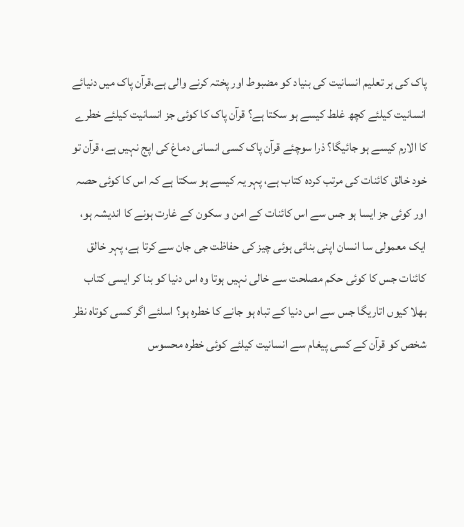پاک کی ہر تعلیم انسانیت کی بنیاد کو مضبوط اور پختہ کرنے والی ہے،قرآن پاک میں دنیائے انسانیت کیلئے کچھ غلط کیسے ہو سکتا ہے؟ قرآن پاک کا کوئی جز انسانیت کیلئے خطرے کا الارم کیسے ہو جائیگا؟ ذرا سوچئے قرآن پاک کسی انسانی دماغ کی اپج نہیں ہے، قرآن تو خود خالق کائنات کی مرتب کردہ کتاب ہے، پہر یہ کیسے ہو سکتا ہے کہ اس کا کوئی حصہ اور کوئی جز ایسا ہو جس سے اس کائنات کے امن و سکون کے غارت ہونے کا اندیشہ ہو، ایک معمولی سا انسان اپنی بنائی ہوئی چیز کی حفاظت جی جان سے کرتا ہے، پہر خالق کائنات جس کا کوئی حکم مصلحت سے خالی نہیں ہوتا وہ اس دنیا کو بنا کر ایسی کتاب بھلا کیوں اتاریگا جس سے اس دنیا کے تباہ ہو جانے کا خطرہ ہو؟ اسلئے اگر کسی کوتاہ نظر شخص کو قرآن کے کسی پیغام سے انسانیت کیلئے کوئی خطرہ محسوس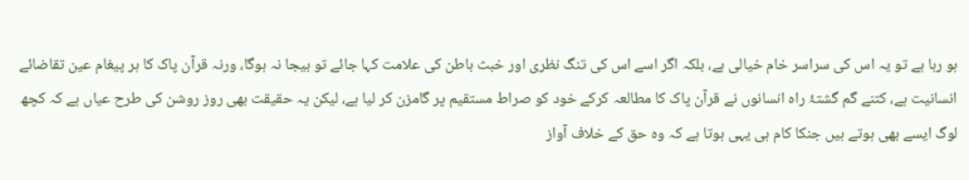ہو رہا ہے تو یہ اس کی سراسر خام خیالی ہے، بلکہ اگر اسے اس کی تنگ نظری اور خبث باطن کی علامت کہا جائے تو بیجا نہ ہوگا، ورنہ قرآن پاک کا ہر پیغام عین تقاضائے انسانیت ہے، کتنے گم گشتۂ راہ انسانوں نے قرآن پاک کا مطالعہ کرکے خود کو صراط مستقیم پر گامزن کر لیا ہے، لیکن یہ حقیقت بھی روز روشن کی طرح عیاں ہے کہ کچھ لوگ ایسے بھی ہوتے ہیں جنکا کام ہی یہی ہوتا ہے کہ وہ حق کے خلاف آواز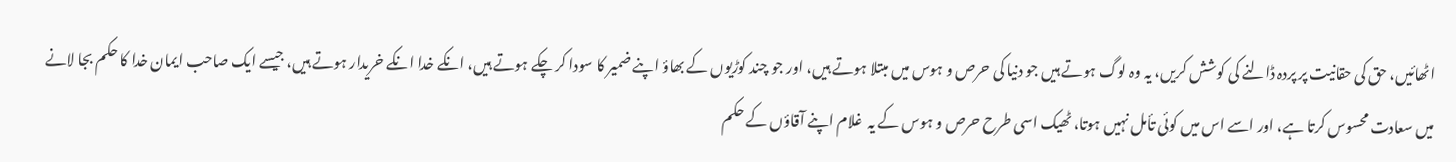اٹھائیں، حق کی حقانیت پر پردہ ڈالنے کی کوشش کریں، یہ وہ لوگ ہوتے ہیں جو دنیا کی حرص و ہوس میں مبتلا ہوتے ہیں، اور جو چند کوڑیوں کے بھاؤ اپنے ضمیر کا سودا کر چکے ہوتے ہیں، انکے خدا انکے خریدار ہوتے ہیں، جیسے ایک صاحب ایمان خدا کا حکم بجا لانے میں سعادت محسوس کرتا ہے، اور اسے اس میں کوئی تأمل نہیں ہوتا، ٹھیک اسی طرح حرص و ہوس کے یہ  غلام اپنے آقاؤں کے حکم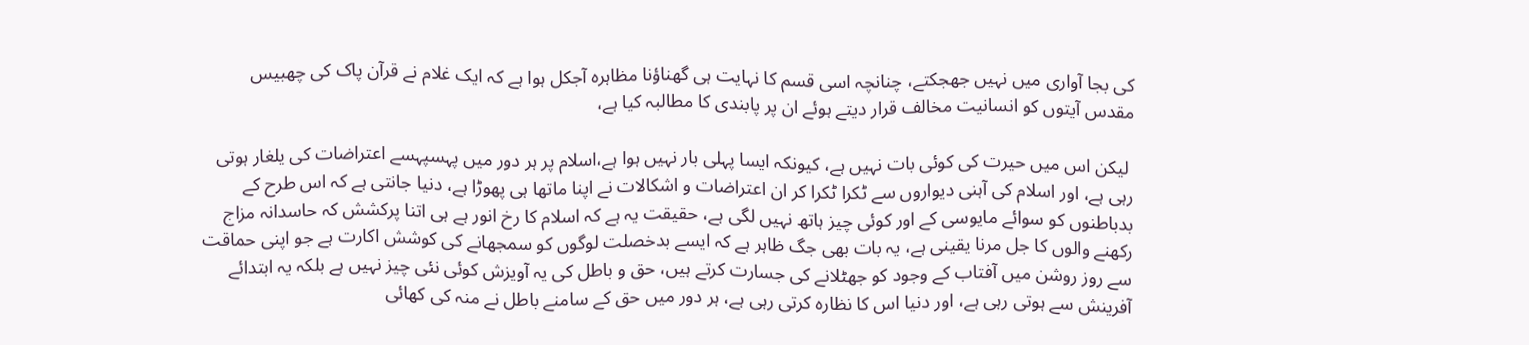کی بجا آواری میں نہیں جھجکتے، چنانچہ اسی قسم کا نہایت ہی گھناؤنا مظاہرہ آجکل ہوا ہے کہ ایک غلام نے قرآن پاک کی چھبیس مقدس آیتوں کو انسانیت مخالف قرار دیتے ہوئے ان پر پابندی کا مطالبہ کیا ہے،

 لیکن اس میں حیرت کی کوئی بات نہیں ہے، کیونکہ ایسا پہلی بار نہیں ہوا ہے،اسلام پر ہر دور میں پہسپہسے اعتراضات کی یلغار ہوتی رہی ہے، اور اسلام کی آہنی دیواروں سے ٹکرا ٹکرا کر ان اعتراضات و اشکالات نے اپنا ماتھا ہی پھوڑا ہے، دنیا جانتی ہے کہ اس طرح کے بدباطنوں کو سوائے مایوسی کے اور کوئی چیز ہاتھ نہیں لگی ہے، حقیقت یہ ہے کہ اسلام کا رخ انور ہے ہی اتنا پرکشش کہ حاسدانہ مزاج رکھنے والوں کا جل مرنا یقینی ہے، یہ بات بھی جگ ظاہر ہے کہ ایسے بدخصلت لوگوں کو سمجھانے کی کوشش اکارت ہے جو اپنی حماقت سے روز روشن میں آفتاب کے وجود کو جھٹلانے کی جسارت کرتے ہیں، حق و باطل کی یہ آویزش کوئی نئی چیز نہیں ہے بلکہ یہ ابتدائے آفرینش سے ہوتی رہی ہے، اور دنیا اس کا نظارہ کرتی رہی ہے، ہر دور میں حق کے سامنے باطل نے منہ کی کھائی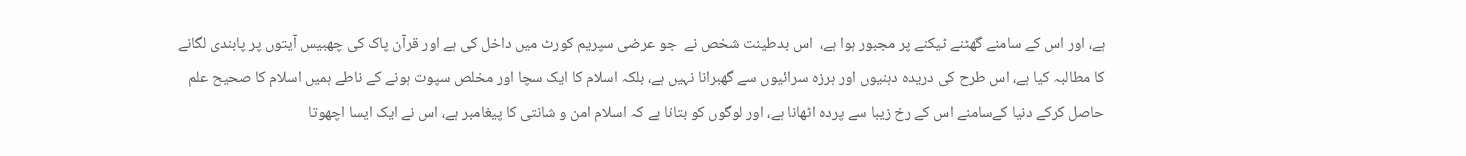ہے، اور اس کے سامنے گھٹنے ٹیکنے پر مجبور ہوا ہے،  اس بدطینت شخص نے  جو عرضی سپریم کورٹ میں داخل کی ہے اور قرآن پاک کی چھبیس آیتوں پر پابندی لگانے کا مطالبہ کیا ہے، اس طرح کی دریدہ دہنیوں اور ہرزہ سرائیوں سے گھبرانا نہیں ہے، بلکہ اسلام کا ایک سچا اور مخلص سپوت ہونے کے ناطے ہمیں اسلام کا صحیح علم حاصل کرکے دنیا کےسامنے اس کے رخ زیبا سے پردہ اٹھانا ہے، اور لوگوں کو بتانا ہے کہ اسلام امن و شانتی کا پیغامبر ہے، اس نے ایک ایسا اچھوتا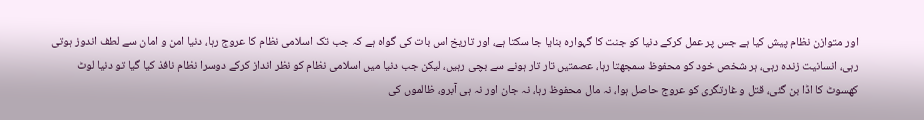اور متوازن نظام پیش کیا ہے جس پر عمل کرکے دنیا کو جنت کا گہوارہ بنایا جا سکتا ہے، اور تاریخ اس بات کی گواہ ہے کہ جب تک اسلامی نظام کا عروج رہا، دنیا امن و امان سے لطف اندوز ہوتی رہی، انسانیت زندہ رہی، ہر شخص خود کو محفوظ سمجھتا رہا، عصمتیں تار تار ہونے سے بچی رہیں، لیکن جب دنیا میں اسلامی نظام کو نظر انداز کرکے دوسرا نظام نافذ کیا گیا تو دنیا لوٹ کھسوٹ کا اڈا بن گئی، قتل و غارتگری کو عروج حاصل ہوا، نہ مال محفوظ رہا، نہ جان اور نہ ہی آبرو، ظالموں کی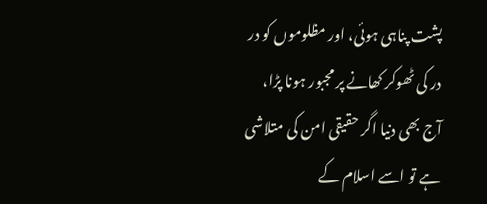پشت پناہی ہوئی، اور مظلوموں کو در در کی ٹھوکر کھانے پر مجبور ہونا پڑا، آج بھی دنیا اگر حقیقی امن کی متلاشی ہے تو اسے اسلام کے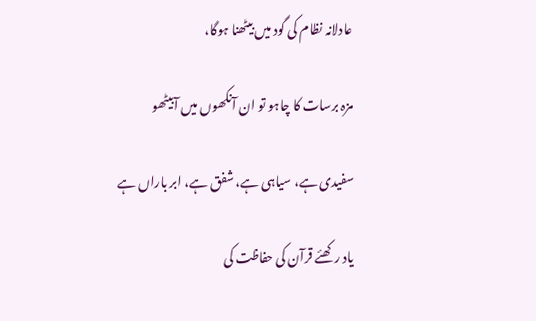عادلانہ نظام کی گود میں بیٹھنا ہوگا،

مزہ برسات کا چاہو تو ان آنکھوں میں آبیٹھو

سفیدی ہے، سیاہی ہے، شفق ہے، ابر باراں ہے

یاد رکھئے قرآن کی حفاظت کی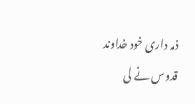ذمہ داری خود خداوند قدوس نے لی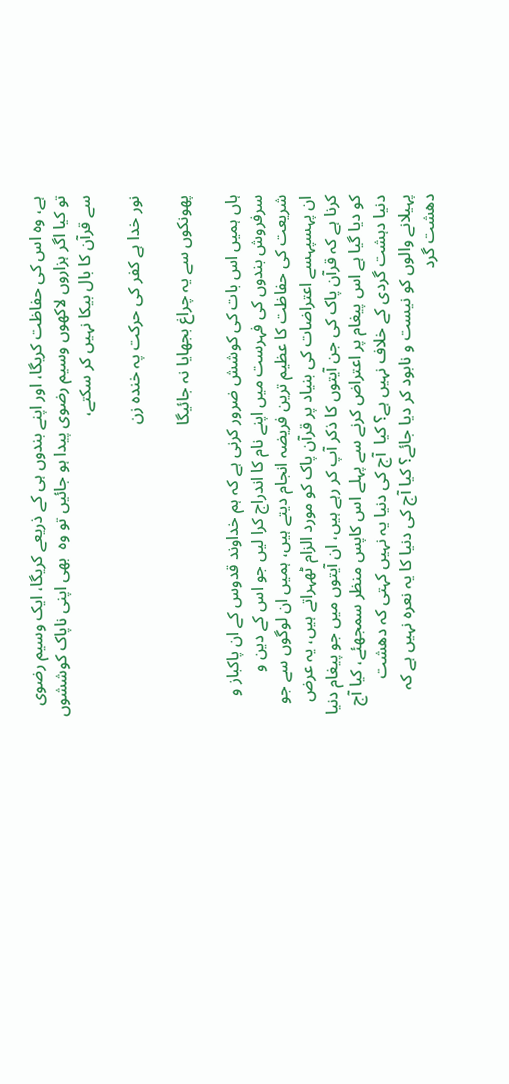ہے، وہ اس کی حفاظت کریگا، اور اپنے بندوں ہی کے ذریعے کریگا، ایک وسیم رضوی تو کیا اگر ہزاروں لاکھوں وسیم رضوی پیدا ہو جائیں تو وہ  بھی اپنی ناپاک کوششوں سے قرآن کا بال بیکا نہیں کر سکتے،

نور خدا ہے کفر کی حرکت پہ خندہ زن

پھونکوں سے یہ چراغ بجھایا نہ جائیگا

ہاں ہمیں اس بات کی کوشش ضرور کرنی ہے کہ ہم خداوند قدوس کے ان پاکباز و سرفروش بندوں کی فہرست میں اپنے نام کا اندراج کرا لیں جو اس کے دین و شریعت کی حفاظت کا عظیم ترین فریضہ انجام دیتے ہیں، ہمیں ان لوگوں سے جو ان پہسپہسے اعتراضات کی بنیاد پر قرآن پاک کو مورد الزام ٹھہراتے ہیں، یہ عرض کرنا ہے کہ قرآن پاک کی جن آیتوں کا ذکر آپ کر رہے ہیں، ان آیتوں میں جو پیغام دنیا کو دیا گیا ہے اس پیغام پر اعتراض کرنے سے پہلے اس کاپس منظر سمجھئے، کیا آج دنیا دہشت گردی کے خلاف نہیں ہے؟ کیا  آج کی دنیا یہ نہیں کہتی کہ دھشت پہیلانے والوں کو نیست و نابود کر دیا جائے؟ کیا آج کی دنیا کا یہ نعرہ نہیں ہے کہ دھشت گرد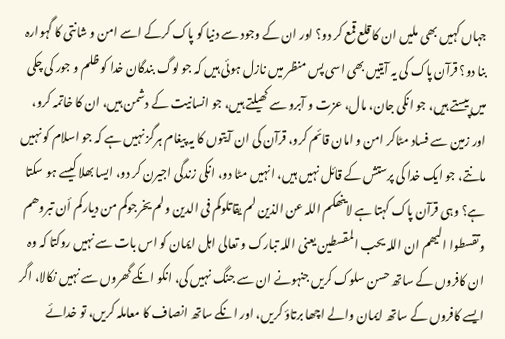جہاں کہیں بھی ملیں ان کا قلع قمع کر دو؟ اور ان کے وجود سے دنیا کو پاک کرکے اسے امن و شانتی کا گہوارہ بنا دو؟ قرآن پاک کی یہ آیتیں بھی اسی پس منظر میں نازل ہوئی ہیں کہ جو لوگ بندگان خدا کو ظلم و جور کی چکی میں پیستے ہیں، جو انکی جان، مال، عزت و آبرو سے کھیلتے ہیں، جو انسانیت کے دشمن ہیں، ان کا خاتمہ کرو، اور زمین سے فساد مٹاکر امن و امان قائم کرو، قرآن کی ان آیتوں کا یہ پیغام ہرگز نہیں ہے کہ جو اسلام کو نہیں مانتے، جو ایک خدا کی پرستش کے قائل نہیں ہیں، انہیں مٹا دو، انکی زندگی اجیرن کر دو، ایسا بھلا کیسے ہو سکتا ہے؟ وہی قرآن پاک کہتا ہے لاینھکم اللہ عن الذین لم یقاتلوکم فی الدین ولم یخرجوکم من دیارکم أن تبروھم وتقسطوا الیھم ان اللہ یحب المقسطین یعنی اللہ تبارک و تعالی اہل ایمان کو اس بات سے نہیں روکتا کہ وہ ان کافروں کے ساتھ حسن سلوک کریں جنہونے ان سے جنگ نہیں کی، انکو انکے گھروں سے نہیں نکالا، اگر ایسے کافروں کے ساتھ ایمان والے اچھا برتاؤ کریں، اور انکے ساتھ انصاف کا معاملہ کریں، تو خدائے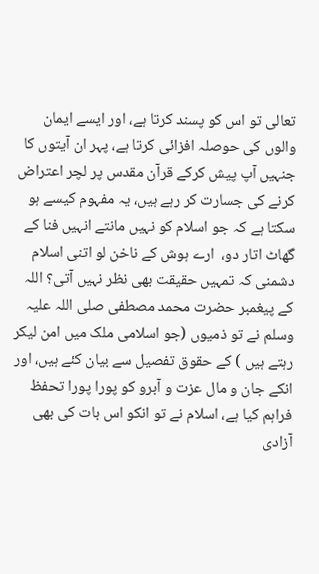تعالی تو اس کو پسند کرتا ہے، اور ایسے ایمان والوں کی حوصلہ افزائی کرتا ہے، پہر ان آیتوں کا جنہیں آپ پیش کرکے قرآن مقدس پر لچر اعتراض کرنے کی جسارت کر رہے ہیں، یہ مفہوم کیسے ہو سکتا ہے کہ جو اسلام کو نہیں مانتے انہیں فنا کے گھاٹ اتار دو،  ارے ہوش کے ناخن لو اتنی اسلام دشمنی کہ تمہیں حقیقت بھی نظر نہیں آتی؟ اللہ کے پیغمبر حضرت محمد مصطفی صلی اللہ علیہ وسلم نے تو ذمیوں (جو اسلامی ملک میں امن لیکر رہتے ہیں ) کے حقوق تفصیل سے بیان کئے ہیں، اور انکے جان و مال عزت و آبرو کو پورا پورا تحفظ فراہم کیا ہے، اسلام نے تو انکو اس بات کی بھی آزادی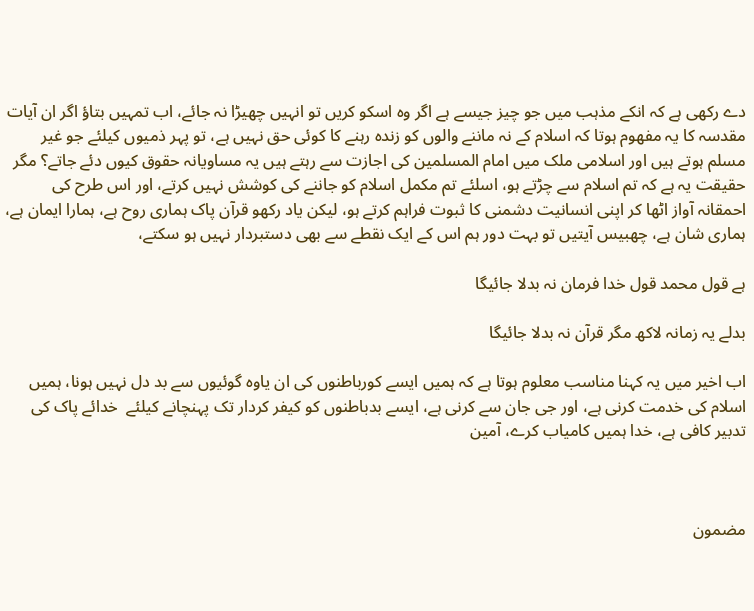دے رکھی ہے کہ انکے مذہب میں جو چیز جیسے ہے اگر وہ اسکو کریں تو انہیں چھیڑا نہ جائے، اب تمہیں بتاؤ اگر ان آیات مقدسہ کا یہ مفھوم ہوتا کہ اسلام کے نہ ماننے والوں کو زندہ رہنے کا کوئی حق نہیں ہے، تو پہر ذمیوں کیلئے جو غیر مسلم ہوتے ہیں اور اسلامی ملک میں امام المسلمین کی اجازت سے رہتے ہیں یہ مساویانہ حقوق کیوں دئے جاتے؟ مگر حقیقت یہ ہے کہ تم اسلام سے چڑتے ہو، اسلئے تم مکمل اسلام کو جاننے کی کوشش نہیں کرتے، اور اس طرح کی احمقانہ آواز اٹھا کر اپنی انسانیت دشمنی کا ثبوت فراہم کرتے ہو، لیکن یاد رکھو قرآن پاک ہماری روح ہے، ہمارا ایمان ہے، ہماری شان ہے، چھبیس آیتیں تو بہت دور ہم اس کے ایک نقطے سے بھی دستبردار نہیں ہو سکتے،

ہے قول محمد قول خدا فرمان نہ بدلا جائیگا

بدلے یہ زمانہ لاکھ مگر قرآن نہ بدلا جائیگا

اب اخیر میں یہ کہنا مناسب معلوم ہوتا ہے کہ ہمیں ایسے کورباطنوں کی ان یاوہ گوئیوں سے بد دل نہیں ہونا، ہمیں اسلام کی خدمت کرنی ہے، اور جی جان سے کرنی ہے، ایسے بدباطنوں کو کیفر کردار تک پہنچانے کیلئے  خدائے پاک کی تدبیر کافی ہے، خدا ہمیں کامیاب کرے، آمین



مضمون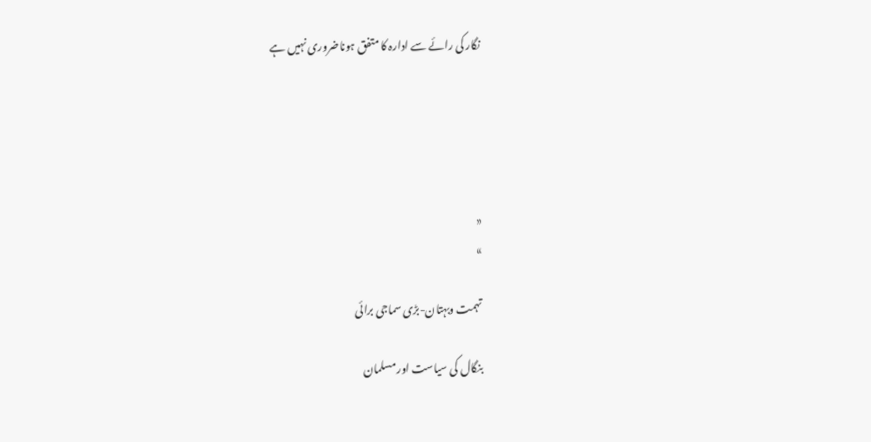نگار کی رائے سے ادارہ کا متفق ہوناضروری نہیں ہے





«
»

تہمت وبہتان-بڑی سماجی برائی

بنگال کی سیاست اور مسلمان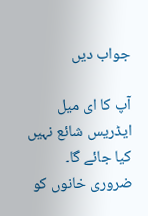جواب دیں

آپ کا ای میل ایڈریس شائع نہیں کیا جائے گا۔ ضروری خانوں کو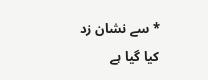* سے نشان زد کیا گیا ہے